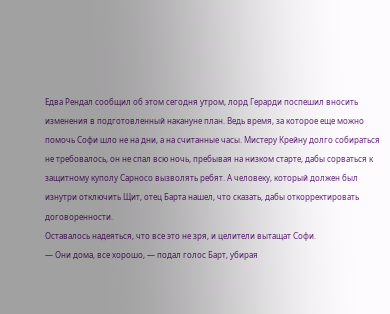Едва Рендал сообщил об этом сегодня утром, лорд Герарди поспешил вносить изменения в подготовленный накануне план. Ведь время, за которое еще можно помочь Софи шло не на дни, а на считанные часы. Мистеру Крейну долго собираться не требовалось, он не спал всю ночь, пребывая на низком старте, дабы сорваться к защитному куполу Сарносо вызволять ребят. А человеку, который должен был изнутри отключить Щит, отец Барта нашел, что сказать, дабы откорректировать договоренности.
Оставалось надеяться, что все это не зря, и целители вытащат Софи.
— Они дома, все хорошо, — подал голос Барт, убирая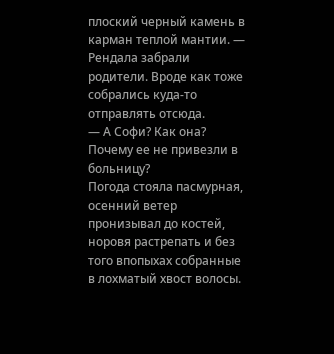плоский черный камень в карман теплой мантии. — Рендала забрали родители. Вроде как тоже собрались куда-то отправлять отсюда.
— А Софи? Как она? Почему ее не привезли в больницу?
Погода стояла пасмурная, осенний ветер пронизывал до костей, норовя растрепать и без того впопыхах собранные в лохматый хвост волосы.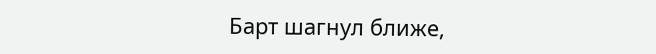Барт шагнул ближе,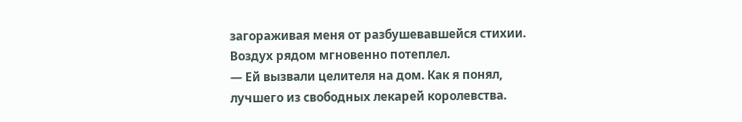загораживая меня от разбушевавшейся стихии. Воздух рядом мгновенно потеплел.
— Ей вызвали целителя на дом. Как я понял, лучшего из свободных лекарей королевства.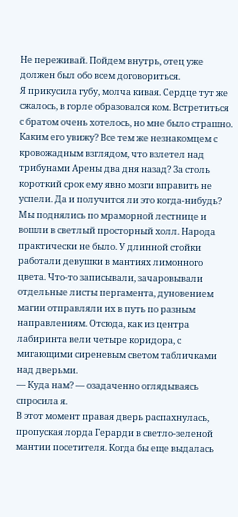Не переживай. Пойдем внутрь, отец уже должен был обо всем договориться.
Я прикусила губу, молча кивая. Сердце тут же сжалось, в горле образовался ком. Встретиться с братом очень хотелось, но мне было страшно. Каким его увижу? Все тем же незнакомцем с кровожадным взглядом, что взлетел над трибунами Арены два дня назад? За столь короткий срок ему явно мозги вправить не успели. Да и получится ли это когда-нибудь?
Мы поднялись по мраморной лестнице и вошли в светлый просторный холл. Народа практически не было. У длинной стойки работали девушки в мантиях лимонного цвета. Что-то записывали, зачаровывали отдельные листы пергамента, дуновением магии отправляли их в путь по разным направлениям. Отсюда, как из центра лабиринта вели четыре коридора, с мигающими сиреневым светом табличками над дверьми.
— Куда нам? — озадаченно оглядываясь спросила я.
В этот момент правая дверь распахнулась, пропуская лорда Герарди в светло-зеленой мантии посетителя. Когда бы еще выдалась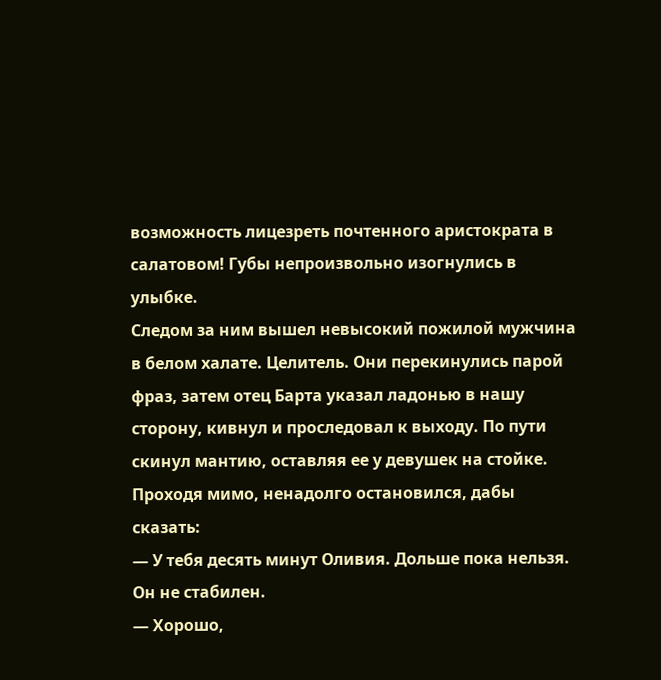возможность лицезреть почтенного аристократа в салатовом! Губы непроизвольно изогнулись в улыбке.
Следом за ним вышел невысокий пожилой мужчина в белом халате. Целитель. Они перекинулись парой фраз, затем отец Барта указал ладонью в нашу сторону, кивнул и проследовал к выходу. По пути скинул мантию, оставляя ее у девушек на стойке.
Проходя мимо, ненадолго остановился, дабы сказать:
— У тебя десять минут Оливия. Дольше пока нельзя. Он не стабилен.
— Хорошо,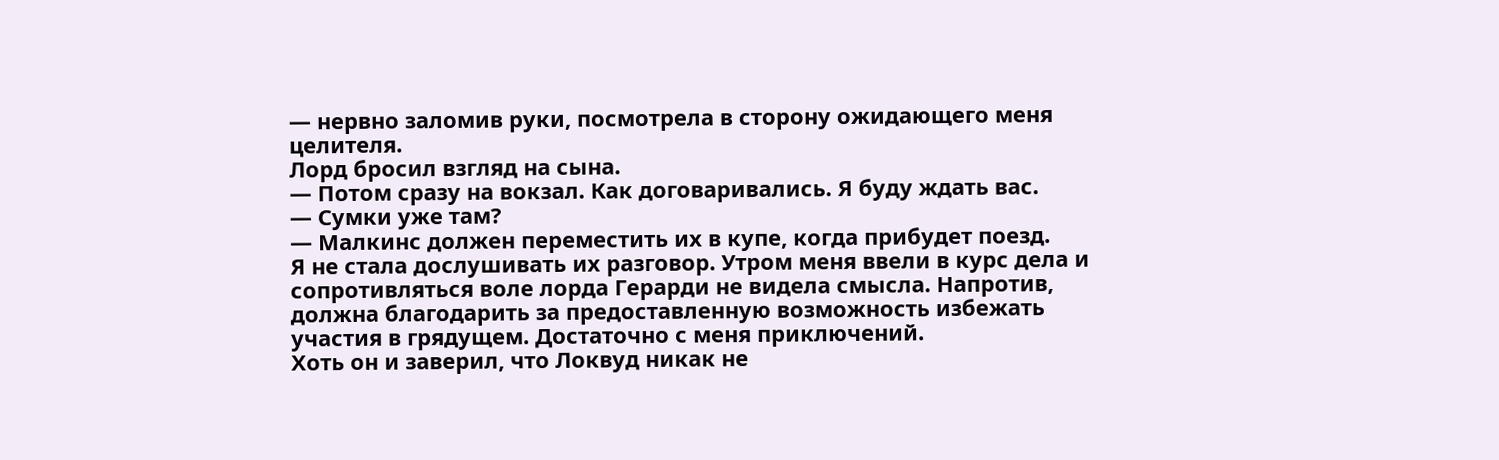— нервно заломив руки, посмотрела в сторону ожидающего меня целителя.
Лорд бросил взгляд на сына.
— Потом сразу на вокзал. Как договаривались. Я буду ждать вас.
— Сумки уже там?
— Малкинс должен переместить их в купе, когда прибудет поезд.
Я не стала дослушивать их разговор. Утром меня ввели в курс дела и сопротивляться воле лорда Герарди не видела смысла. Напротив, должна благодарить за предоставленную возможность избежать участия в грядущем. Достаточно с меня приключений.
Хоть он и заверил, что Локвуд никак не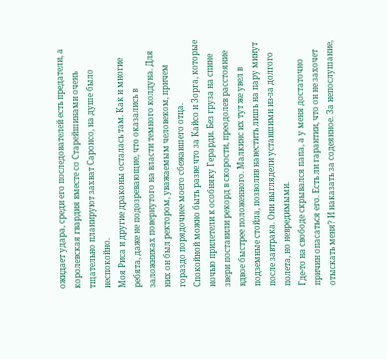ожидает удара, среди его последователей есть предатели, а королевская гвардия вместе со Старейшинами очень тщательно планируют захват Саронсо, на душе было неспокойно.
Моя Риса и другие драконы осталась там. Как и многие ребята, даже не подозревающие, что оказались в заложниках повернутого на власти темного колдуна. Для них он был ректором, уважаемым человеком, причем гораздо порядочнее моего сбежавшего отца.
Спокойной можно быть разве что за Кайсо и Зорга, которые ночью прилетели к особняку Герарди. Без груза на спине звери поставили рекорд в скорости, преодолев расстояние вдвое быстрее положенного. Малкинс их тут же увел в подземные стойла, позволив навестить лишь на пару минут после завтрака. Они выглядели уставшими из-за долгого полета, но невредимыми.
Где-то на свободе скрывался папа, а у меня достаточно причин опасаться его. Есть ли гарантии, что он не захочет отыскать меня? И наказать за содеянное. За непослушание,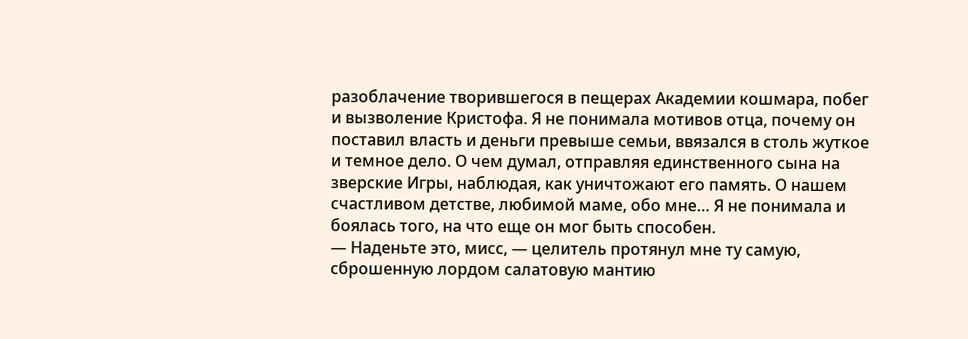разоблачение творившегося в пещерах Академии кошмара, побег и вызволение Кристофа. Я не понимала мотивов отца, почему он поставил власть и деньги превыше семьи, ввязался в столь жуткое и темное дело. О чем думал, отправляя единственного сына на зверские Игры, наблюдая, как уничтожают его память. О нашем счастливом детстве, любимой маме, обо мне… Я не понимала и боялась того, на что еще он мог быть способен.
— Наденьте это, мисс, — целитель протянул мне ту самую, сброшенную лордом салатовую мантию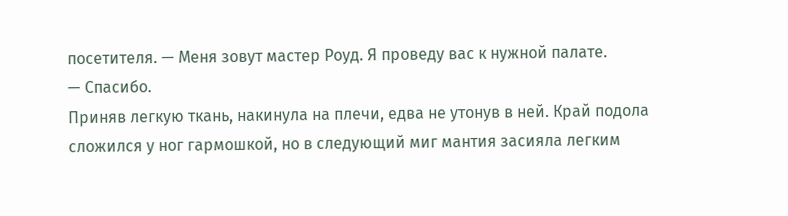посетителя. — Меня зовут мастер Роуд. Я проведу вас к нужной палате.
— Спасибо.
Приняв легкую ткань, накинула на плечи, едва не утонув в ней. Край подола сложился у ног гармошкой, но в следующий миг мантия засияла легким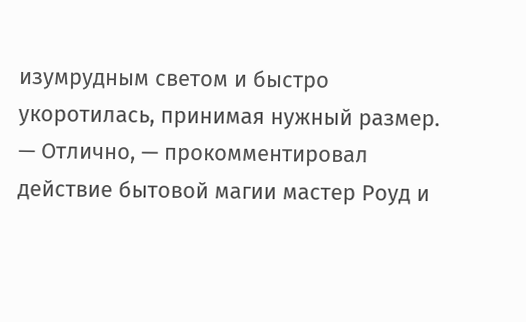изумрудным светом и быстро укоротилась, принимая нужный размер.
— Отлично, — прокомментировал действие бытовой магии мастер Роуд и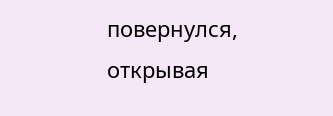повернулся, открывая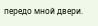передо мной двери.